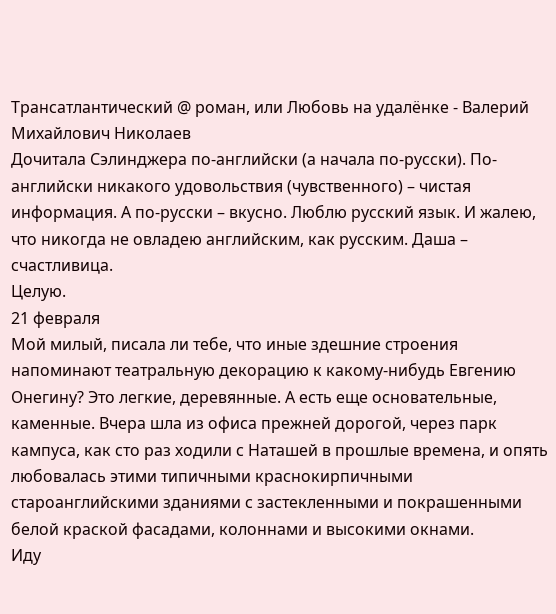Трансатлантический @ роман, или Любовь на удалёнке - Валерий Михайлович Николаев
Дочитала Сэлинджера по-английски (а начала по-русски). По-английски никакого удовольствия (чувственного) – чистая информация. А по-русски – вкусно. Люблю русский язык. И жалею, что никогда не овладею английским, как русским. Даша – счастливица.
Целую.
21 февраля
Мой милый, писала ли тебе, что иные здешние строения напоминают театральную декорацию к какому-нибудь Евгению Онегину? Это легкие, деревянные. А есть еще основательные, каменные. Вчера шла из офиса прежней дорогой, через парк кампуса, как сто раз ходили с Наташей в прошлые времена, и опять любовалась этими типичными краснокирпичными староанглийскими зданиями с застекленными и покрашенными белой краской фасадами, колоннами и высокими окнами.
Иду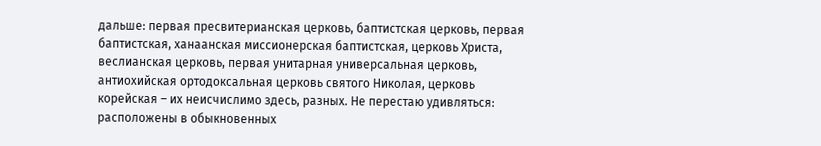дальше: первая пресвитерианская церковь, баптистская церковь, первая баптистская, ханаанская миссионерская баптистская, церковь Христа, веслианская церковь, первая унитарная универсальная церковь, антиохийская ортодоксальная церковь святого Николая, церковь корейская – их неисчислимо здесь, разных. Не перестаю удивляться: расположены в обыкновенных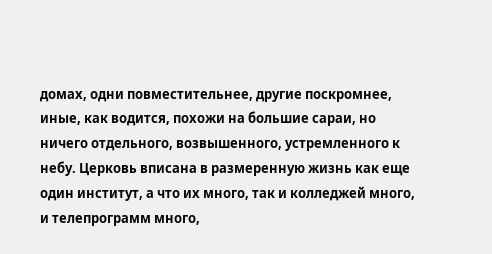домах, одни повместительнее, другие поскромнее, иные, как водится, похожи на большие сараи, но ничего отдельного, возвышенного, устремленного к небу. Церковь вписана в размеренную жизнь как еще один институт, а что их много, так и колледжей много, и телепрограмм много,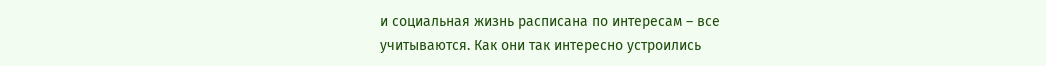и социальная жизнь расписана по интересам – все учитываются. Как они так интересно устроились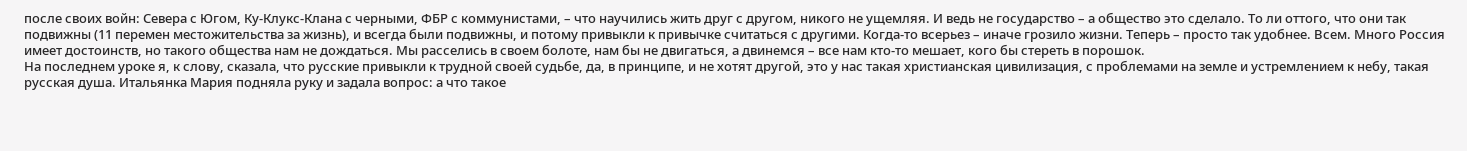после своих войн: Севера с Югом, Ку-Клукс-Клана с черными, ФБР с коммунистами, – что научились жить друг с другом, никого не ущемляя. И ведь не государство – а общество это сделало. То ли оттого, что они так подвижны (11 перемен местожительства за жизнь), и всегда были подвижны, и потому привыкли к привычке считаться с другими. Когда-то всерьез – иначе грозило жизни. Теперь – просто так удобнее. Всем. Много Россия имеет достоинств, но такого общества нам не дождаться. Мы расселись в своем болоте, нам бы не двигаться, а двинемся – все нам кто-то мешает, кого бы стереть в порошок.
На последнем уроке я, к слову, сказала, что русские привыкли к трудной своей судьбе, да, в принципе, и не хотят другой, это у нас такая христианская цивилизация, с проблемами на земле и устремлением к небу, такая русская душа. Итальянка Мария подняла руку и задала вопрос: а что такое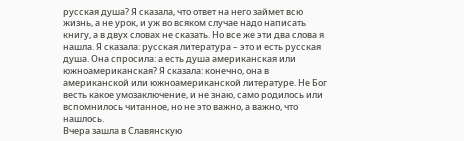русская душа? Я сказала, что ответ на него займет всю жизнь, а не урок, и уж во всяком случае надо написать книгу, а в двух словах не сказать. Но все же эти два слова я нашла. Я сказала: русская литература – это и есть русская душа. Она спросила: а есть душа американская или южноамериканская? Я сказала: конечно, она в американской или южноамериканской литературе. Не Бог весть какое умозаключение, и не знаю, само родилось или вспомнилось читанное, но не это важно, а важно, что нашлось.
Вчера зашла в Славянскую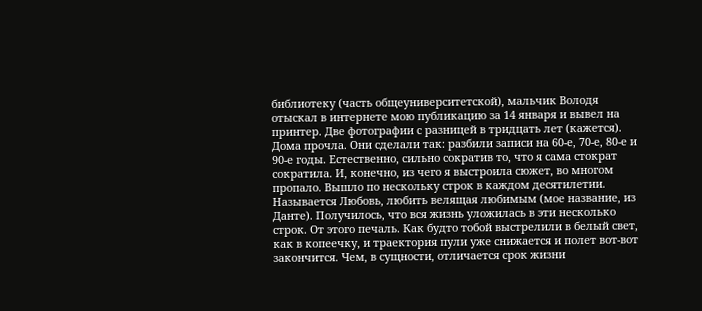библиотеку (часть общеуниверситетской), мальчик Володя отыскал в интернете мою публикацию за 14 января и вывел на принтер. Две фотографии с разницей в тридцать лет (кажется). Дома прочла. Они сделали так: разбили записи на 60-е, 70-е, 80-е и 90-е годы. Естественно, сильно сократив то, что я сама стократ сократила. И, конечно, из чего я выстроила сюжет, во многом пропало. Вышло по нескольку строк в каждом десятилетии. Называется Любовь, любить велящая любимым (мое название, из Данте). Получилось, что вся жизнь уложилась в эти несколько строк. От этого печаль. Как будто тобой выстрелили в белый свет, как в копеечку, и траектория пули уже снижается и полет вот-вот закончится. Чем, в сущности, отличается срок жизни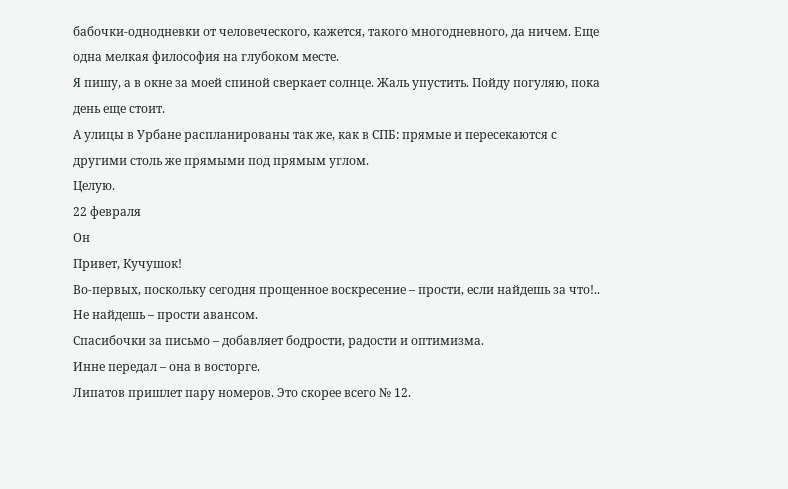бабочки-однодневки от человеческого, кажется, такого многодневного, да ничем. Еще одна мелкая философия на глубоком месте.
Я пишу, а в окне за моей спиной сверкает солнце. Жаль упустить. Пойду погуляю, пока день еще стоит.
А улицы в Урбане распланированы так же, как в СПБ: прямые и пересекаются с другими столь же прямыми под прямым углом.
Целую.
22 февраля
Он
Привет, Кучушок!
Во-первых, поскольку сегодня прощенное воскресение – прости, если найдешь за что!.. Не найдешь – прости авансом.
Спасибочки за письмо – добавляет бодрости, радости и оптимизма.
Инне передал – она в восторге.
Липатов пришлет пару номеров. Это скорее всего № 12.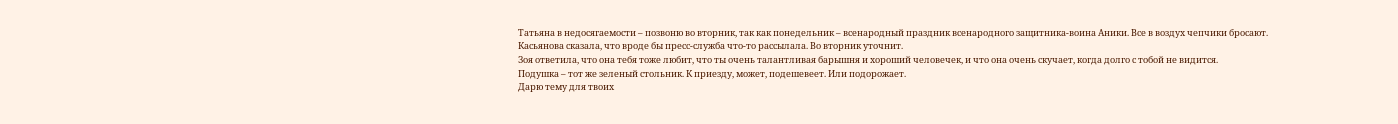Татьяна в недосягаемости – позвоню во вторник, так как понедельник – всенародный праздник всенародного защитника-воина Аники. Все в воздух чепчики бросают.
Касьянова сказала, что вроде бы пресс-служба что-то рассылала. Во вторник уточнит.
Зоя ответила, что она тебя тоже любит, что ты очень талантливая барышня и хороший человечек, и что она очень скучает, когда долго с тобой не видится.
Подушка – тот же зеленый стольник. К приезду, может, подешевеет. Или подорожает.
Дарю тему для твоих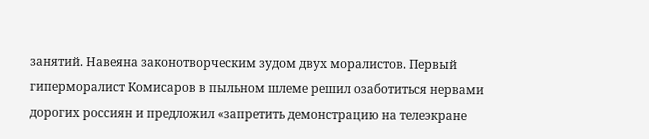занятий. Навеяна законотворческим зудом двух моралистов. Первый гиперморалист Комисаров в пыльном шлеме решил озаботиться нервами дорогих россиян и предложил «запретить демонстрацию на телеэкране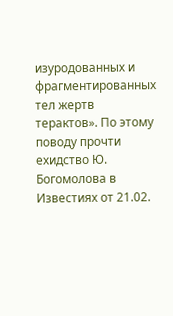изуродованных и фрагментированных тел жертв терактов». По этому поводу прочти ехидство Ю. Богомолова в Известиях от 21.02.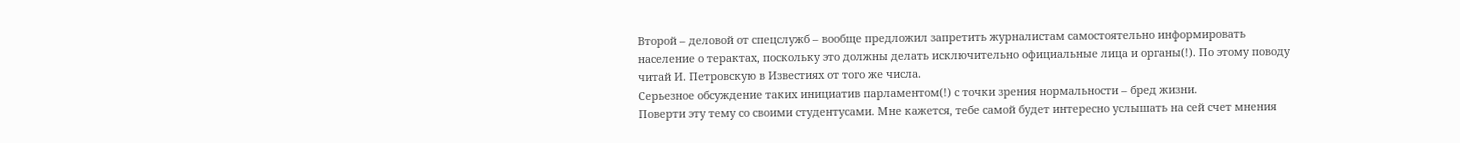Второй – деловой от спецслужб – вообще предложил запретить журналистам самостоятельно информировать население о терактах, поскольку это должны делать исключительно официальные лица и органы(!). По этому поводу читай И. Петровскую в Известиях от того же числа.
Серьезное обсуждение таких инициатив парламентом(!) с точки зрения нормальности – бред жизни.
Поверти эту тему со своими студентусами. Мне кажется, тебе самой будет интересно услышать на сей счет мнения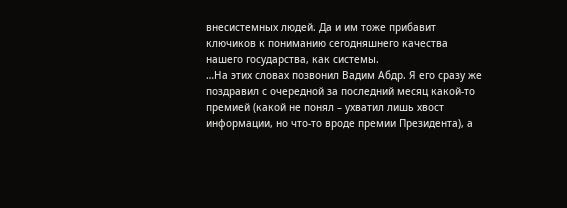внесистемных людей. Да и им тоже прибавит ключиков к пониманию сегодняшнего качества нашего государства, как системы.
…На этих словах позвонил Вадим Абдр. Я его сразу же поздравил с очередной за последний месяц какой-то премией (какой не понял – ухватил лишь хвост информации, но что-то вроде премии Президента), а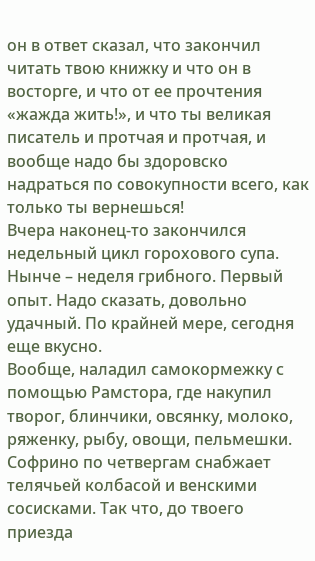он в ответ сказал, что закончил читать твою книжку и что он в восторге, и что от ее прочтения «жажда жить!», и что ты великая писатель и протчая и протчая, и вообще надо бы здоровско надраться по совокупности всего, как только ты вернешься!
Вчера наконец-то закончился недельный цикл горохового супа. Нынче – неделя грибного. Первый опыт. Надо сказать, довольно удачный. По крайней мере, сегодня еще вкусно.
Вообще, наладил самокормежку с помощью Рамстора, где накупил творог, блинчики, овсянку, молоко, ряженку, рыбу, овощи, пельмешки. Софрино по четвергам снабжает телячьей колбасой и венскими сосисками. Так что, до твоего приезда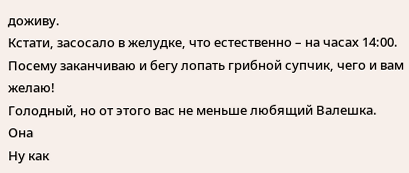доживу.
Кстати, засосало в желудке, что естественно – на часах 14:00. Посему заканчиваю и бегу лопать грибной супчик, чего и вам желаю!
Голодный, но от этого вас не меньше любящий Валешка.
Она
Ну как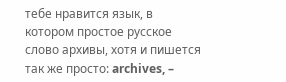тебе нравится язык, в котором простое русское слово архивы, хотя и пишется так же просто: archives, –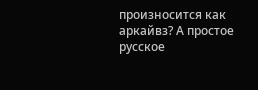произносится как аркайвз? А простое русское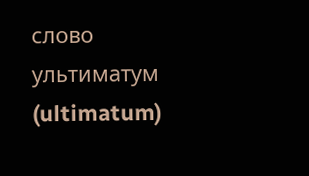слово ультиматум (ultimatum)